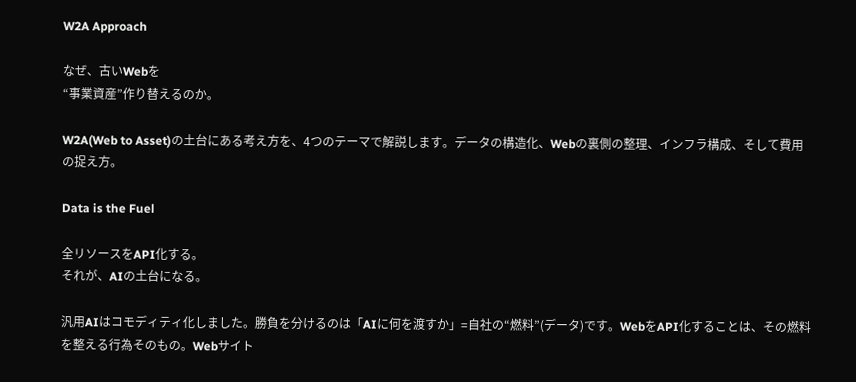W2A Approach

なぜ、古いWebを
“事業資産”作り替えるのか。

W2A(Web to Asset)の土台にある考え方を、4つのテーマで解説します。データの構造化、Webの裏側の整理、インフラ構成、そして費用の捉え方。

Data is the Fuel

全リソースをAPI化する。
それが、AIの土台になる。

汎用AIはコモディティ化しました。勝負を分けるのは「AIに何を渡すか」=自社の“燃料”(データ)です。WebをAPI化することは、その燃料を整える行為そのもの。Webサイト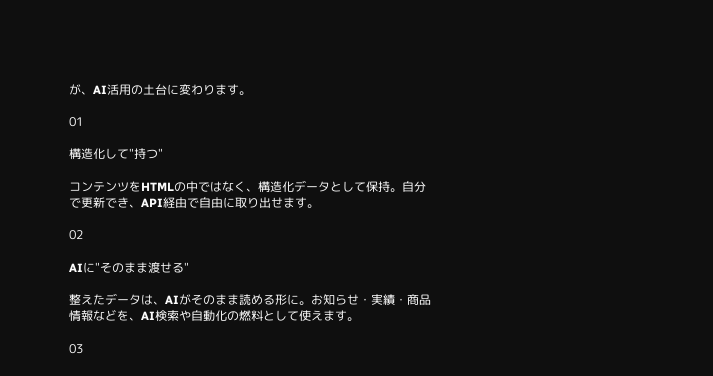が、AI活用の土台に変わります。

01

構造化して"持つ"

コンテンツをHTMLの中ではなく、構造化データとして保持。自分で更新でき、API経由で自由に取り出せます。

02

AIに"そのまま渡せる"

整えたデータは、AIがそのまま読める形に。お知らせ・実績・商品情報などを、AI検索や自動化の燃料として使えます。

03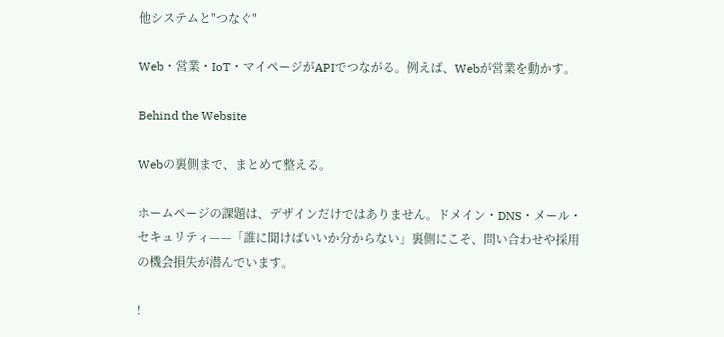他システムと"つなぐ"

Web・営業・IoT・マイページがAPIでつながる。例えば、Webが営業を動かす。

Behind the Website

Webの裏側まで、まとめて整える。

ホームページの課題は、デザインだけではありません。ドメイン・DNS・メール・セキュリティ——「誰に聞けばいいか分からない」裏側にこそ、問い合わせや採用の機会損失が潜んでいます。

!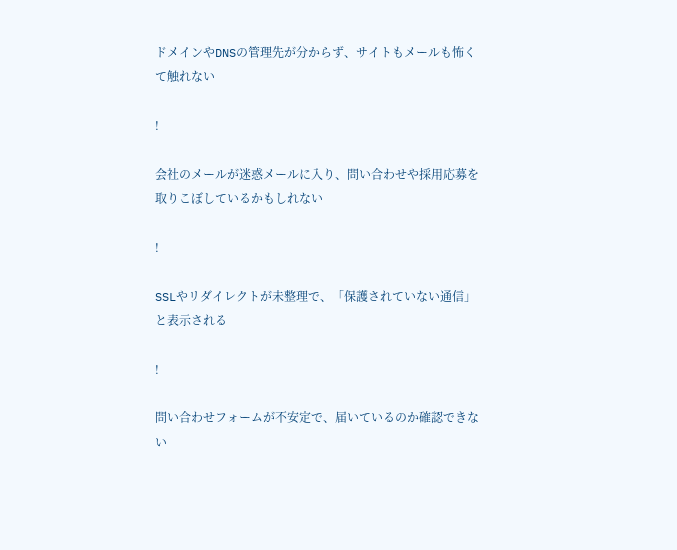ドメインやDNSの管理先が分からず、サイトもメールも怖くて触れない

!

会社のメールが迷惑メールに入り、問い合わせや採用応募を取りこぼしているかもしれない

!

SSLやリダイレクトが未整理で、「保護されていない通信」と表示される

!

問い合わせフォームが不安定で、届いているのか確認できない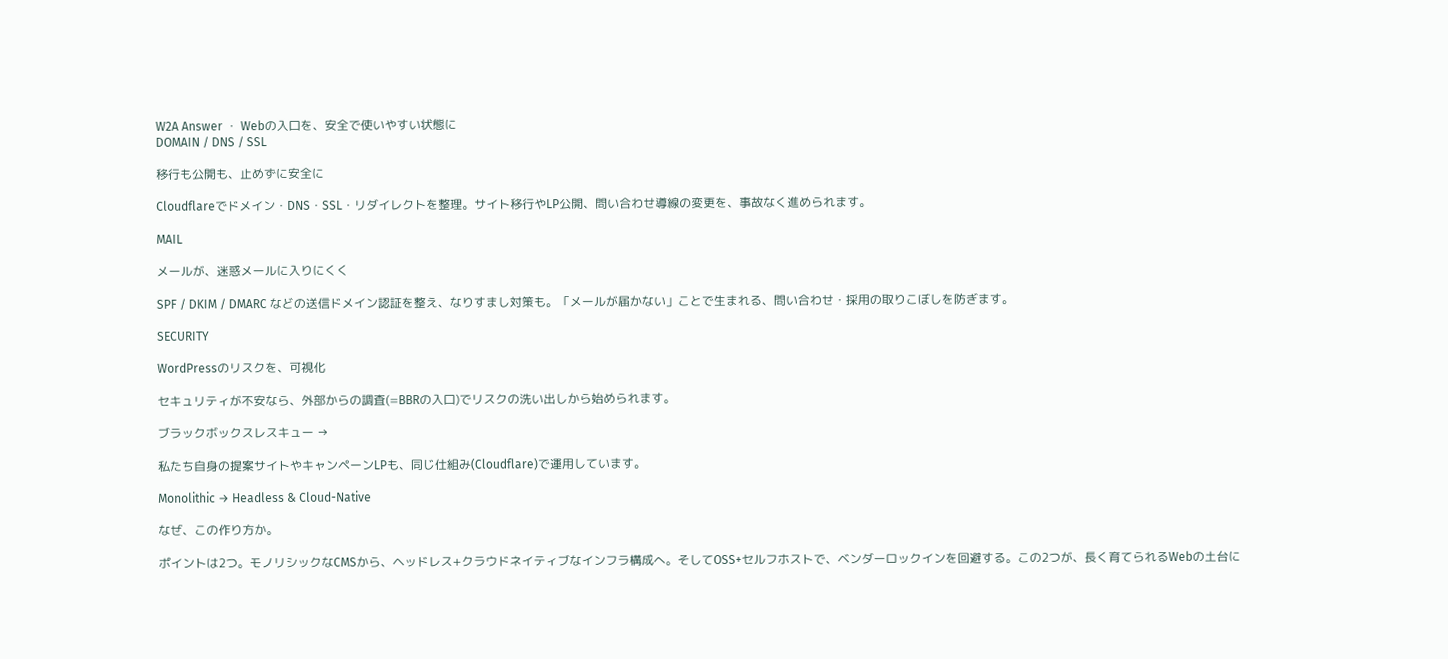W2A Answer ・ Webの入口を、安全で使いやすい状態に
DOMAIN / DNS / SSL

移行も公開も、止めずに安全に

Cloudflareでドメイン・DNS・SSL・リダイレクトを整理。サイト移行やLP公開、問い合わせ導線の変更を、事故なく進められます。

MAIL

メールが、迷惑メールに入りにくく

SPF / DKIM / DMARC などの送信ドメイン認証を整え、なりすまし対策も。「メールが届かない」ことで生まれる、問い合わせ・採用の取りこぼしを防ぎます。

SECURITY

WordPressのリスクを、可視化

セキュリティが不安なら、外部からの調査(=BBRの入口)でリスクの洗い出しから始められます。

ブラックボックスレスキュー →

私たち自身の提案サイトやキャンペーンLPも、同じ仕組み(Cloudflare)で運用しています。

Monolithic → Headless & Cloud-Native

なぜ、この作り方か。

ポイントは2つ。モノリシックなCMSから、ヘッドレス+クラウドネイティブなインフラ構成へ。そしてOSS+セルフホストで、ベンダーロックインを回避する。この2つが、長く育てられるWebの土台に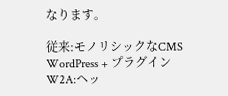なります。

従来:モノリシックなCMS
WordPress + プラグイン
W2A:ヘッ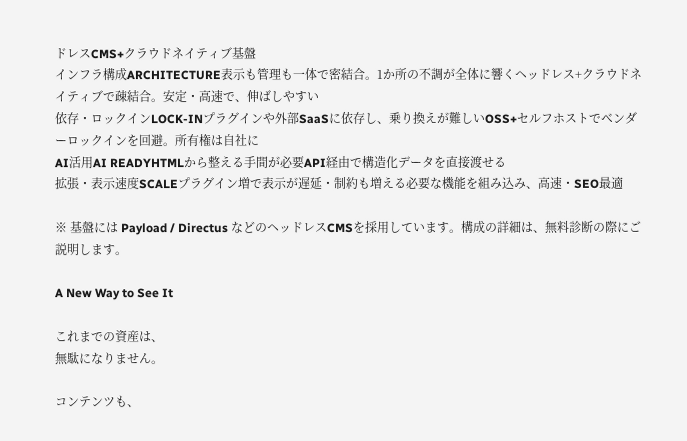ドレスCMS+クラウドネイティブ基盤
インフラ構成ARCHITECTURE表示も管理も一体で密結合。1か所の不調が全体に響くヘッドレス+クラウドネイティブで疎結合。安定・高速で、伸ばしやすい
依存・ロックインLOCK-INプラグインや外部SaaSに依存し、乗り換えが難しいOSS+セルフホストでベンダーロックインを回避。所有権は自社に
AI活用AI READYHTMLから整える手間が必要API経由で構造化データを直接渡せる
拡張・表示速度SCALEプラグイン増で表示が遅延・制約も増える必要な機能を組み込み、高速・SEO最適

※ 基盤には Payload / Directus などのヘッドレスCMSを採用しています。構成の詳細は、無料診断の際にご説明します。

A New Way to See It

これまでの資産は、
無駄になりません。

コンテンツも、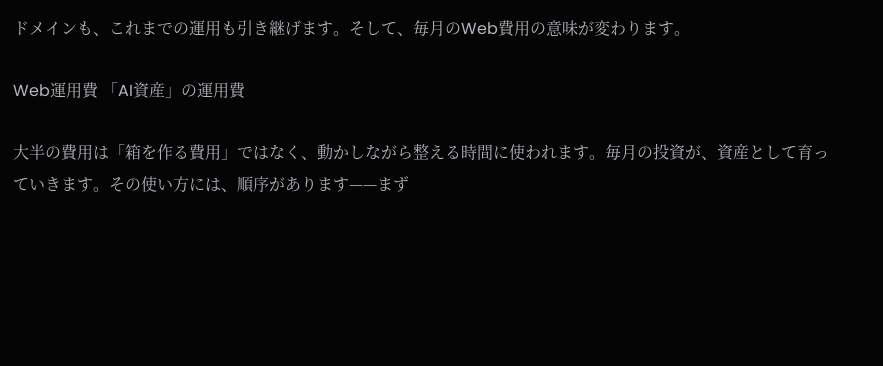ドメインも、これまでの運用も引き継げます。そして、毎月のWeb費用の意味が変わります。

Web運用費 「AI資産」の運用費

大半の費用は「箱を作る費用」ではなく、動かしながら整える時間に使われます。毎月の投資が、資産として育っていきます。その使い方には、順序があります——まず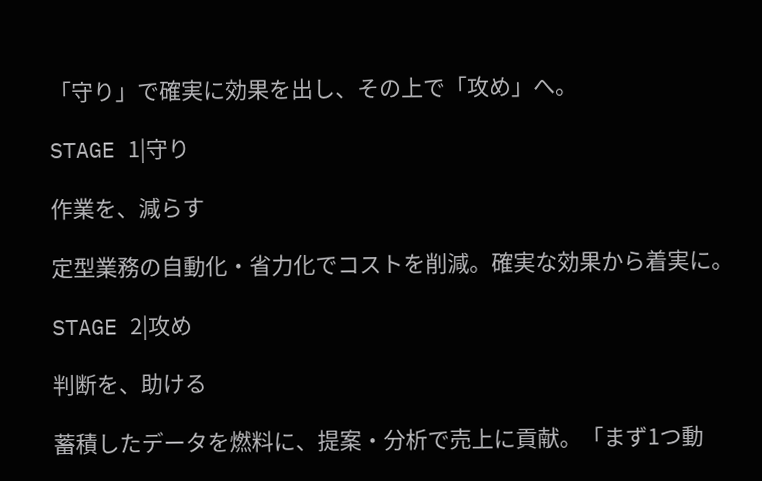「守り」で確実に効果を出し、その上で「攻め」へ。

STAGE 1|守り

作業を、減らす

定型業務の自動化・省力化でコストを削減。確実な効果から着実に。

STAGE 2|攻め

判断を、助ける

蓄積したデータを燃料に、提案・分析で売上に貢献。「まず1つ動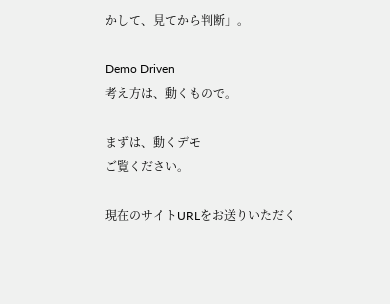かして、見てから判断」。

Demo Driven
考え方は、動くもので。

まずは、動くデモ
ご覧ください。

現在のサイトURLをお送りいただく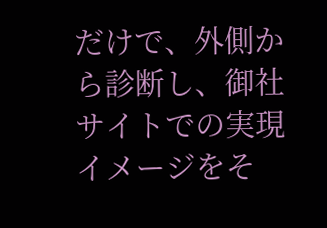だけで、外側から診断し、御社サイトでの実現イメージをそ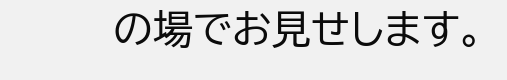の場でお見せします。